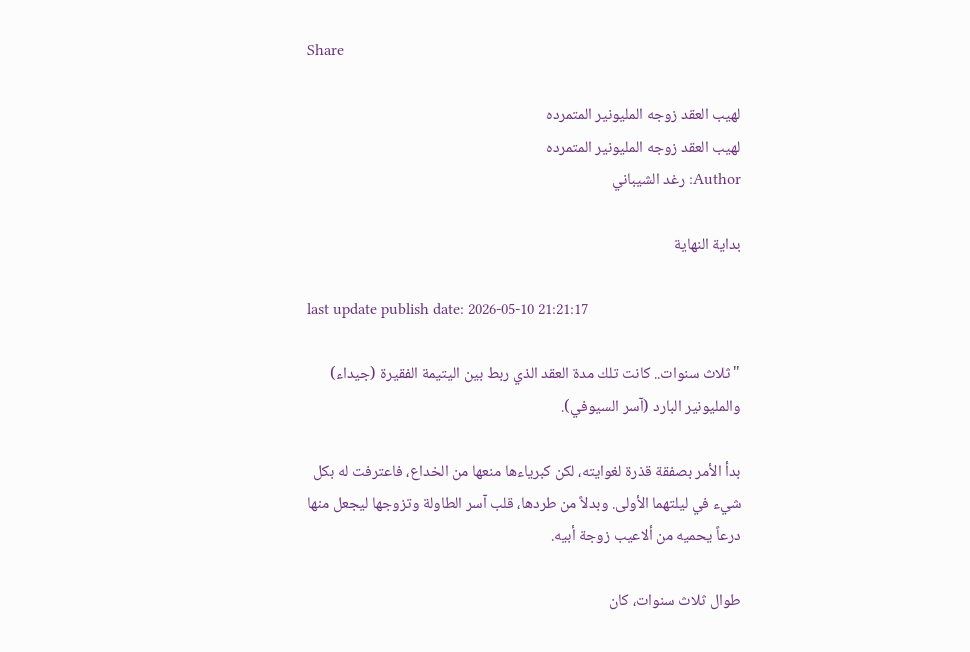Share

لهيب العقد زوجه المليونير المتمرده
لهيب العقد زوجه المليونير المتمرده
Author: رغد الشيباني

بداية النهاية

last update publish date: 2026-05-10 21:21:17

"ثلاث سنوات.. كانت تلك مدة العقد الذي ربط بين اليتيمة الفقيرة (جيداء) والمليونير البارد (آسر السيوفي).

بدأ الأمر بصفقة قذرة لغوايته، لكن كبرياءها منعها من الخداع، فاعترفت له بكل شيء في ليلتهما الأولى. وبدلاً من طردها، قلب آسر الطاولة وتزوجها ليجعل منها درعاً يحميه من ألاعيب زوجة أبيه.

طوال ثلاث سنوات، كان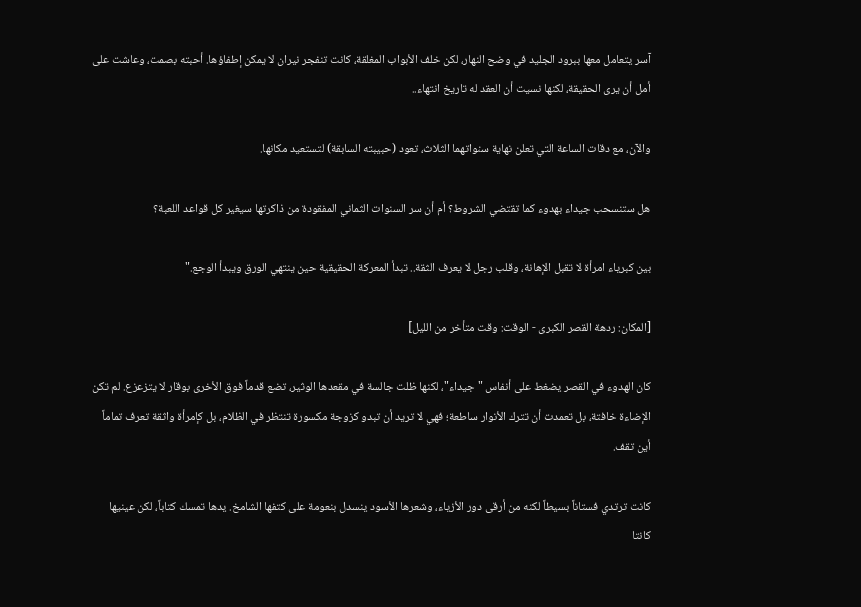آسر يتعامل معها ببرود الجليد في وضح النهار، لكن خلف الأبواب المغلقة، كانت تنفجر نيران لا يمكن إطفاؤها. أحبته بصمت، وعاشت على أمل أن يرى الحقيقة، لكنها نسيت أن العقد له تاريخ انتهاء..

والآن، مع دقات الساعة التي تعلن نهاية سنواتهما الثلاث، تعود (حبيبته السابقة) لتستعيد مكانها.

هل ستنسحب جيداء بهدوء كما تقتضي الشروط؟ أم أن سر السنوات الثماني المفقودة من ذاكرتها سيغير كل قواعد اللعبة؟

بين كبرياء امرأة لا تقبل الإهانة، وقلب رجل لا يعرف الثقة.. تبدأ المعركة الحقيقية حين ينتهي الورق ويبدأ الوجع."

[المكان: ردهة القصر الكبرى - الوقت: وقت متأخر من الليل]

كان الهدوء في القصر يضغط على أنفاس "جيداء"، لكنها ظلت جالسة في مقعدها الوثير، تضع قدماً فوق الأخرى بوقار لا يتزعزع. لم تكن الإضاءة خافتة، بل تعمدت أن تترك الأنوار ساطعة؛ فهي لا تريد أن تبدو كزوجة مكسورة تنتظر في الظلام، بل كإمرأة واثقة تعرف تماماً أين تقف.

كانت ترتدي فستاناً بسيطاً لكنه من أرقى دور الأزياء، وشعرها الأسود ينسدل بنعومة على كتفها الشامخ. يدها تمسك كتاباً، لكن عينيها كانتا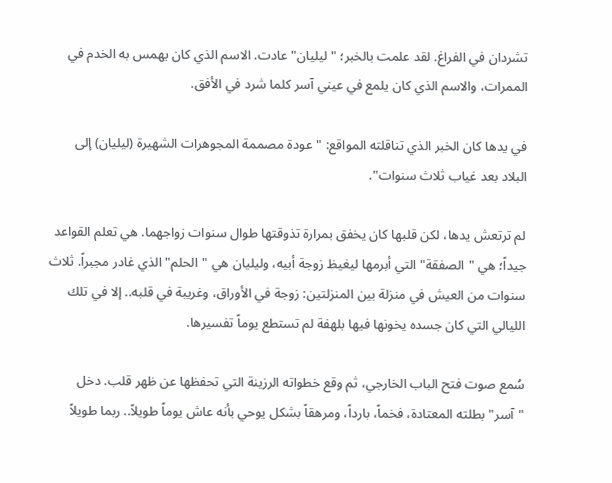تشردان في الفراغ. لقد علمت بالخبر؛ "ليليان" عادت. الاسم الذي كان يهمس به الخدم في الممرات، والاسم الذي كان يلمع في عيني آسر كلما شرد في الأفق.

في يدها كان الخبر الذي تناقلته المواقع: "عودة مصممة المجوهرات الشهيرة (ليليان) إلى البلاد بعد غياب ثلاث سنوات".

لم ترتعش يدها، لكن قلبها كان يخفق بمرارة تذوقتها طوال سنوات زواجهما. هي تعلم القواعد جيداً؛ هي "الصفقة" التي أبرمها ليغيظ زوجة أبيه، وليليان هي "الحلم" الذي غادر مجبراً. ثلاث سنوات من العيش في منزلة بين المنزلتين: زوجة في الأوراق، وغريبة في قلبه.. إلا في تلك الليالي التي كان جسده يخونها فيها بلهفة لم تستطع يوماً تفسيرها.

سُمع صوت فتح الباب الخارجي، ثم وقع خطواته الرزينة التي تحفظها عن ظهر قلب. دخل "آسر" بطلته المعتادة، فخماً، بارداً، ومرهقاً بشكل يوحي بأنه عاش يوماً طويلاً.. ربما طويلاً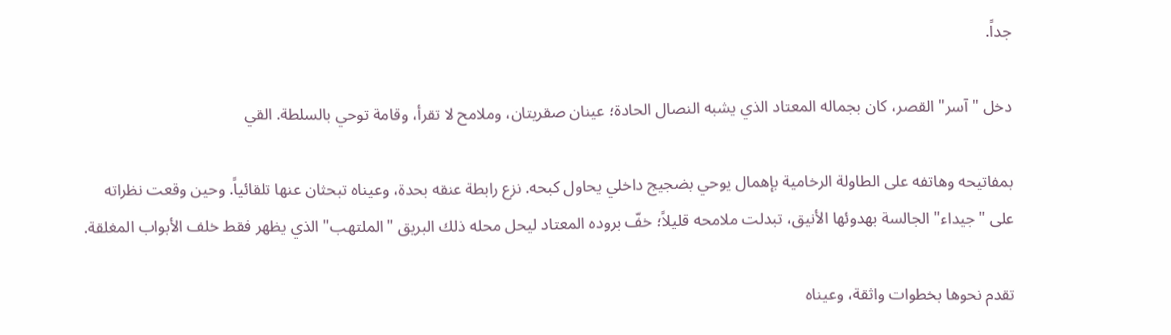جداً.

دخل "آسر" القصر، كان بجماله المعتاد الذي يشبه النصال الحادة؛ عينان صقريتان، وملامح لا تقرأ، وقامة توحي بالسلطة. القي

بمفاتيحه وهاتفه على الطاولة الرخامية بإهمال يوحي بضجيج داخلي يحاول كبحه. نزع رابطة عنقه بحدة، وعيناه تبحثان عنها تلقائياً. وحين وقعت نظراته على "جيداء" الجالسة بهدوئها الأنيق، تبدلت ملامحه قليلاً؛ خفّ بروده المعتاد ليحل محله ذلك البريق "الملتهب" الذي يظهر فقط خلف الأبواب المغلقة.

تقدم نحوها بخطوات واثقة، وعيناه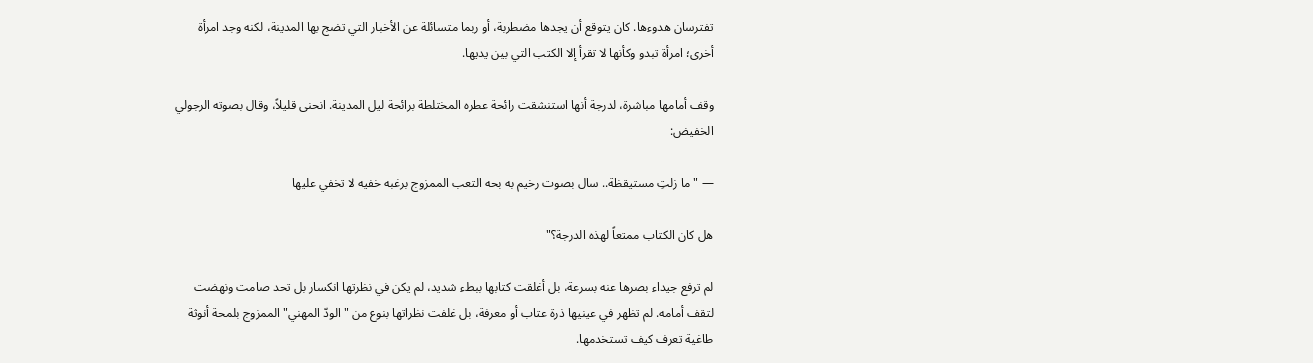تفترسان هدوءها. كان يتوقع أن يجدها مضطربة، أو ربما متسائلة عن الأخبار التي تضج بها المدينة، لكنه وجد امرأة أخرى؛ امرأة تبدو وكأنها لا تقرأ إلا الكتب التي بين يديها.

وقف أمامها مباشرة، لدرجة أنها استنشقت رائحة عطره المختلطة برائحة ليل المدينة. انحنى قليلاً، وقال بصوته الرجولي الخفيض:

— "ما زلتِ مستيقظة.. سال بصوت رخيم به بحه التعب الممزوج برغبه خفيه لا تخفي عليها

هل كان الكتاب ممتعاً لهذه الدرجة؟"

لم ترفع جيداء بصرها عنه بسرعة، بل أغلقت كتابها ببطء شديد، لم يكن في نظرتها انكسار بل تحد صامت ونهضت لتقف أمامه. لم تظهر في عينيها ذرة عتاب أو معرفة، بل غلفت نظراتها بنوع من "الودّ المهني" الممزوج بلمحة أنوثة طاغية تعرف كيف تستخدمها.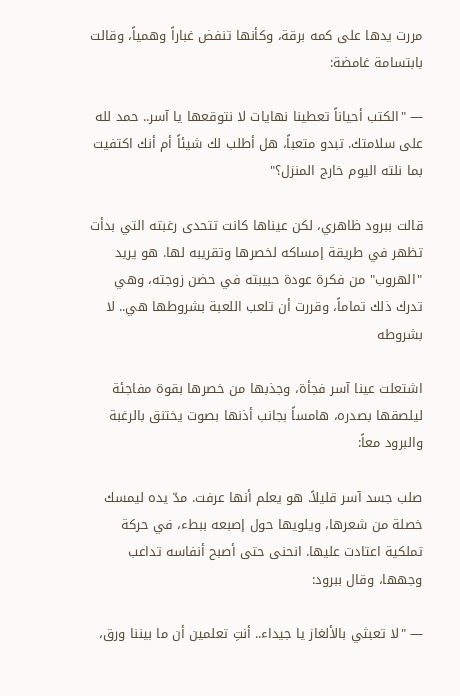مررت يدها على كمه برقة، وكأنها تنفض غباراً وهمياً، وقالت بابتسامة غامضة:

— "الكتب أحياناً تعطينا نهايات لا نتوقعها يا آسر.. حمد لله على سلامتك. تبدو متعباً، هل أطلب لك شيئاً أم أنك اكتفيت بما نلته اليوم خارج المنزل؟"

قالت ببرود ظاهري، لكن عيناها كانت تتحدى رغبته التي بدأت تظهر في طريقة إمساكه لخصرها وتقريبه لها. هو يريد "الهروب" من فكرة عودة حبيبته في حضن زوجته، وهي تدرك ذلك تماماً، وقررت أن تلعب اللعبة بشروطها هي.. لا بشروطه

اشتعلت عينا آسر فجأة، وجذبها من خصرها بقوة مفاجئة ليلصقها بصدره، هامساً بجانب أذنها بصوت يختنق بالرغبة والبرود معاً:

صلب جسد آسر قليلاً. هو يعلم أنها عرفت. مدّ يده ليمسك خصلة من شعرها، ويلويها حول إصبعه ببطء، في حركة تملكية اعتادت عليها. انحنى حتى أصبح أنفاسه تداعب وجهها، وقال ببرود:

— "لا تعبثي بالألغاز يا جيداء.. أنتِ تعلمين أن ما بيننا ورق،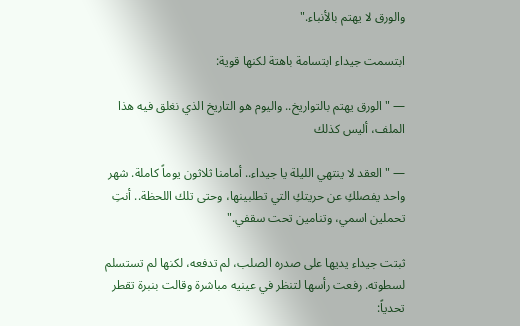والورق لا يهتم بالأنباء."

ابتسمت جيداء ابتسامة باهتة لكنها قوية:

— "الورق يهتم بالتواريخ.. واليوم هو التاريخ الذي نغلق فيه هذا الملف، أليس كذلك

— "العقد لا ينتهي الليلة يا جيداء.. أمامنا ثلاثون يوماً كاملة. شهر واحد يفصلكِ عن حريتكِ التي تطلبينها، وحتى تلك اللحظة.. أنتِ تحملين اسمي، وتنامين تحت سقفي."

ثبتت جيداء يديها على صدره الصلب، لم تدفعه، لكنها لم تستسلم لسطوته. رفعت رأسها لتنظر في عينيه مباشرة وقالت بنبرة تقطر تحدياً: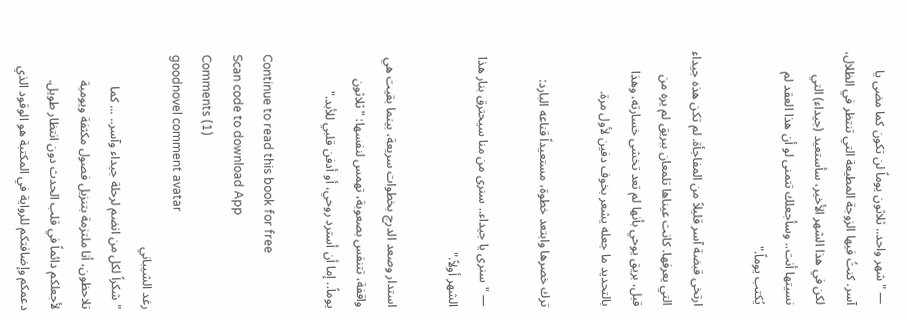— "شهر واحد.. ثلاثون يوماً لن تكون كما مضى يا آسر. كنتُ فيها الزوجة المطيعة التي تنتظر في الظلال، لكن في هذا الشهر الأخير، سأستعيد (جيداء) التي نسيتها أنت.. وسأجعلك تتمنى لو أن هذا العقد لم يُكتب يوماً."

ارتخى قبضة آسر قليلاً من المفاجأة. لم تكن هذه جيداء التي يعرفها. كانت عيناها تلمعان ببريق لم يره من قبل، بريق يوحي بأنها لم تعد تخشى خسارته، وهذا بالتحديد ما جعله يشعر بخوف دفين لأول مرة.

ترك خصرها وابتعد خطوة، مستعيداً قناعه البارد:

— "سنرى يا جيداء.. سنرى من منا سيحترق بنار هذا الشهر أولاً."

استدار وصعد الدرج بخطوات سريعة، بينما بقيت هي واقفة، تتنفس بصعوبة، تهمس لنفسها: "ثلاثون يوماً.. إما أن أسترد روحي، أو أدفن قلبي للأبد."

Continue to read this book for free
Scan code to download App
Comments (1)
goodnovel comment avatar
رغد الشيباني
"شكراً لكل من انضم لرحلة جيداء وآسر.. ... كما تلاحظون، أنا ملتزمة بتنزيل فصول مكثفة ويومية لأجعلكم دائماً في قلب الحدث دون انتظار طويل. دعمكم وإضافتكم للرواية في المكتبة هو الوقود الذي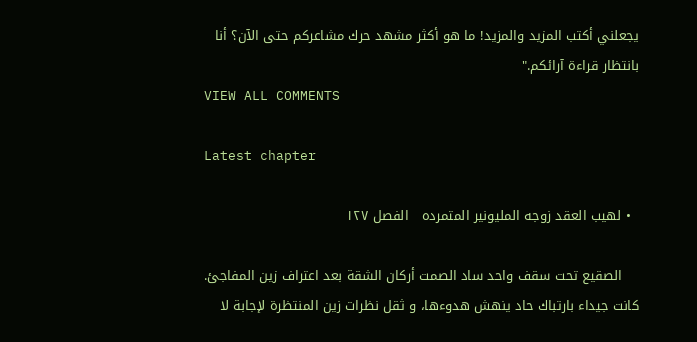يجعلني أكتب المزيد والمزيد! ما هو أكثر مشهد حرك مشاعركم حتى الآن؟ أنا بانتظار قراءة آرائكم."
VIEW ALL COMMENTS

Latest chapter

  • لهيب العقد زوجه المليونير المتمرده   الفصل ١٢٧

    الصقيع تحت سقف واحد ساد الصمت أركان الشقة بعد اعتراف زين المفاجئ. كانت جيداء بارتباك حاد ينهش هدوءها، و ثقل نظرات زين المنتظرة لإجابة لا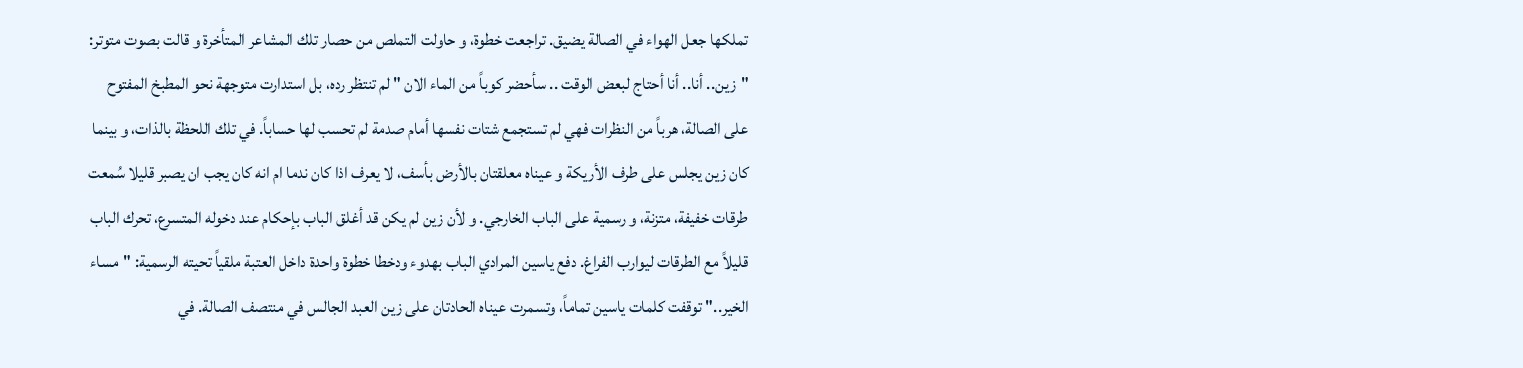تملكها جعل الهواء في الصالة يضيق. تراجعت خطوة، و حاولت التملص من حصار تلك المشاعر المتأخرة و قالت بصوت متوتر: "زين.. أنا.. أنا أحتاج لبعض الوقت .. سأحضر كوباً من الماء الان " لم تنتظر رده، بل استدارت متوجهة نحو المطبخ المفتوح على الصالة، هرباً من النظرات فهي لم تستجمع شتات نفسها أمام صدمة لم تحسب لها حساباً. في تلك اللحظة بالذات، و بينما كان زين يجلس على طرف الأريكة و عيناه معلقتان بالأرض بأسف، لا يعرف اذا كان ندما ام انه كان يجب ان يصبر قليلا سُمعت طرقات خفيفة، متزنة، و رسمية على الباب الخارجي. و لأن زين لم يكن قد أغلق الباب بإحكام عند دخوله المتسرع، تحرك الباب قليلاً مع الطرقات ليوارب الفراغ. دفع ياسين المرادي الباب بهدوء ودخطا خطوة واحدة داخل العتبة ملقياً تحيته الرسمية: "مساء الخير.." توقفت كلمات ياسين تماماً، وتسمرت عيناه الحادتان على زين العبد الجالس في منتصف الصالة. في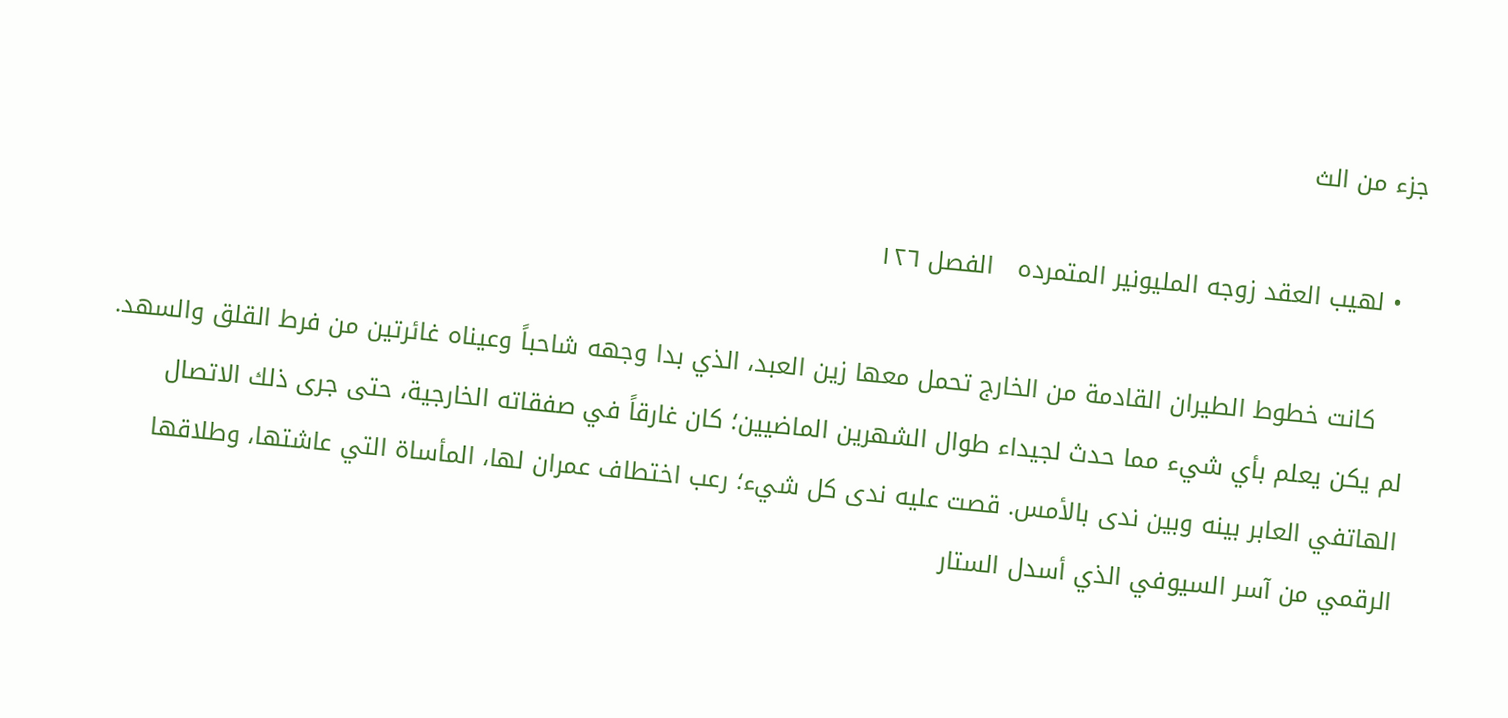جزء من الث

  • لهيب العقد زوجه المليونير المتمرده   الفصل ١٢٦

    كانت خطوط الطيران القادمة من الخارج تحمل معها زين العبد، الذي بدا وجهه شاحباً وعيناه غائرتين من فرط القلق والسهد. لم يكن يعلم بأي شيء مما حدث لجيداء طوال الشهرين الماضيين؛ كان غارقاً في صفقاته الخارجية، حتى جرى ذلك الاتصال الهاتفي العابر بينه وبين ندى بالأمس. قصت عليه ندى كل شيء؛ رعب اختطاف عمران لها، المأساة التي عاشتها، وطلاقها الرقمي من آسر السيوفي الذي أسدل الستار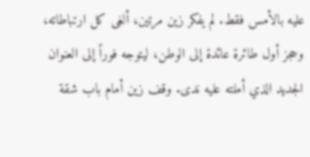عليه بالأمس فقط. لم يفكر زين مرتين، ألغى كل ارتباطاته، وحجز أول طائرة عائدة إلى الوطن، ليتوجه فوراً إلى العنوان الجديد الذي أملته عليه ندى. وقف زين أمام باب شقة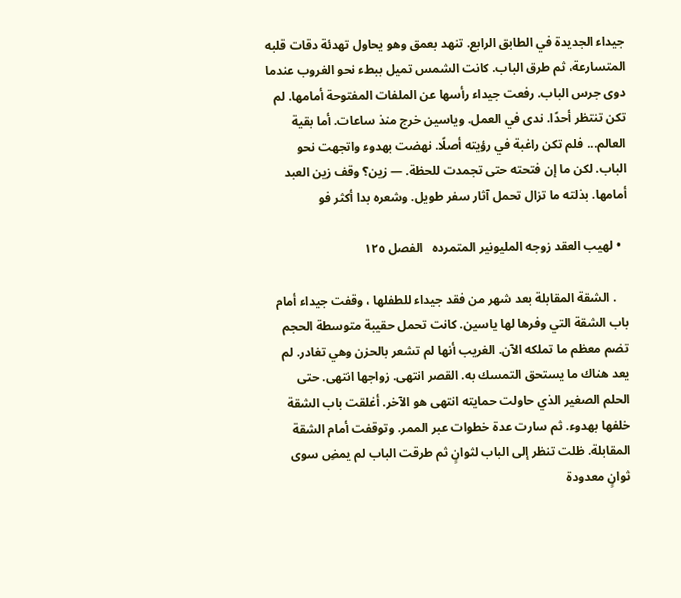جيداء الجديدة في الطابق الرابع. تنهد بعمق وهو يحاول تهدئة دقات قلبه المتسارعة، ثم طرق الباب. كانت الشمس تميل ببطء نحو الغروب عندما دوى جرس الباب. رفعت جيداء رأسها عن الملفات المفتوحة أمامها. لم تكن تنتظر أحدًا. ندى في العمل. وياسين خرج منذ ساعات. أما بقية العالم... فلم تكن راغبة في رؤيته أصلًا. نهضت بهدوء واتجهت نحو الباب. لكن ما إن فتحته حتى تجمدت للحظة. — زين؟ وقف زين العبد أمامها. بذلته ما تزال تحمل آثار سفر طويل. وشعره بدا أكثر فو

  • لهيب العقد زوجه المليونير المتمرده   الفصل ١٢٥

    . الشقة المقابلة بعد شهر من فقد جيداء للطفلها ، وقفت جيداء أمام باب الشقة التي وفرها لها ياسين. كانت تحمل حقيبة متوسطة الحجم تضم معظم ما تملكه الآن. الغريب أنها لم تشعر بالحزن وهي تغادر. لم يعد هناك ما يستحق التمسك به. القصر انتهى. زواجها انتهى. حتى الحلم الصغير الذي حاولت حمايته انتهى هو الآخر. أغلقت باب الشقة خلفها بهدوء. ثم سارت عدة خطوات عبر الممر. وتوقفت أمام الشقة المقابلة. ظلت تنظر إلى الباب لثوانٍ ثم طرقت الباب لم يمضِ سوى ثوانٍ معدودة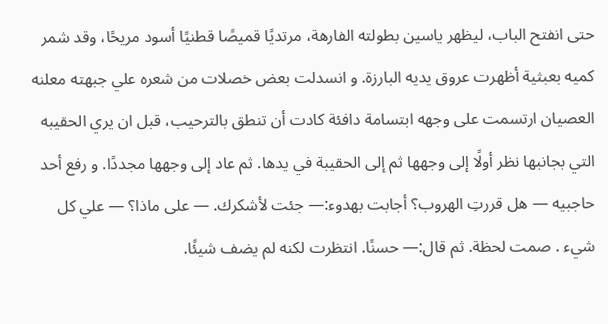حتى انفتح الباب، ليظهر ياسين بطولته الفارهة، مرتديًا قميصًا قطنيًا أسود مريحًا، وقد شمر كميه بعبثية أظهرت عروق يديه البارزة. و انسدلت بعض خصلات من شعره علي جبهته معلنه العصيان ارتسمت على وجهه ابتسامة دافئة كادت أن تنطق بالترحيب، قبل ان يري الحقيبه التي بجانبها نظر أولًا إلى وجهها ثم إلى الحقيبة في يدها. ثم عاد إلى وجهها مجددًا. و رفع أحد حاجبيه — هل قررتِ الهروب؟ أجابت بهدوء:— جئت لأشكرك. — على ماذا؟ — علي كل شيء . صمت لحظة. ثم قال:— حسنًا. انتظرت لكنه لم يضف شيئًا.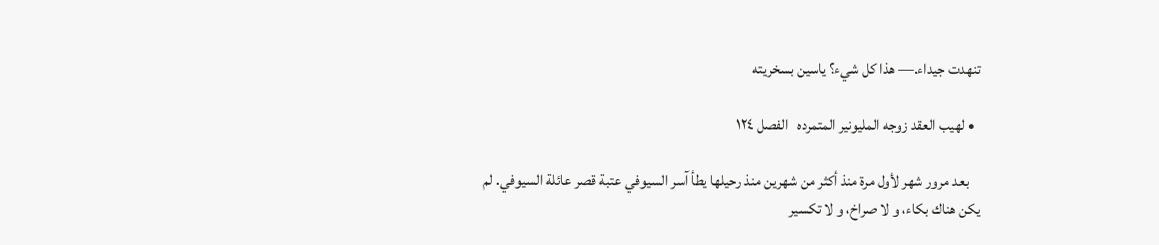تنهدت جيداء.— هذا كل شيء؟ ياسين بسخريته

  • لهيب العقد زوجه المليونير المتمرده   الفصل ١٢٤

    بعد مرور شهر لأول مرة منذ أكثر من شهرين منذ رحيلها يطأ آسر السيوفي عتبة قصر عائلة السيوفي. لم يكن هناك بكاء، و لا صراخ، و لا تكسير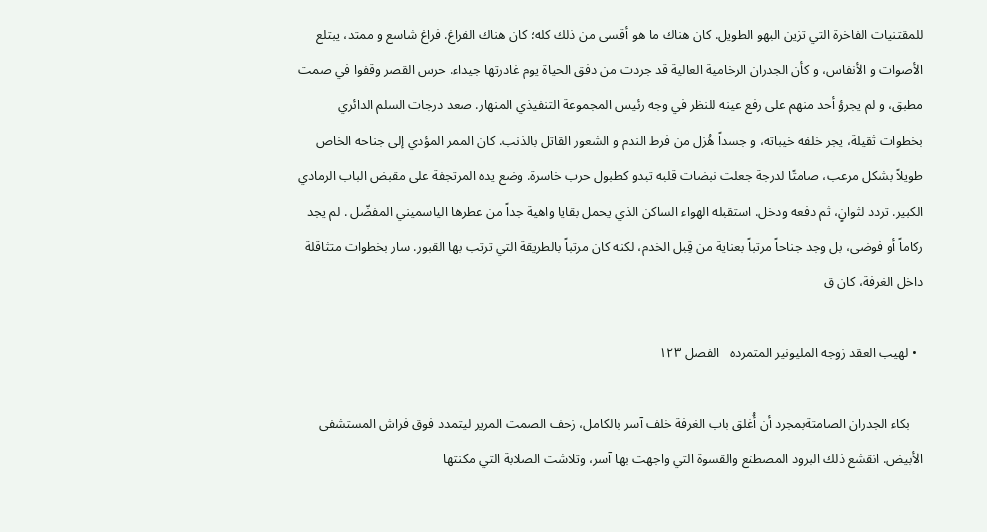للمقتنيات الفاخرة التي تزين البهو الطويل. كان هناك ما هو أقسى من ذلك كله؛ كان هناك الفراغ. فراغ شاسع و ممتد، يبتلع الأصوات و الأنفاس، و كأن الجدران الرخامية العالية قد جردت من دفق الحياة يوم غادرتها جيداء. حرس القصر وقفوا في صمت مطبق، و لم يجرؤ أحد منهم على رفع عينه للنظر في وجه رئيس المجموعة التنفيذي المنهار. صعد درجات السلم الدائري بخطوات ثقيلة، يجر خلفه خيباته، و جسداً هُزل من فرط الندم و الشعور القاتل بالذنب. كان الممر المؤدي إلى جناحه الخاص طويلاً بشكل مرعب، صامتًا لدرجة جعلت نبضات قلبه تبدو كطبول حرب خاسرة. وضع يده المرتجفة على مقبض الباب الرمادي الكبير. تردد لثوانٍ، ثم دفعه ودخل. استقبله الهواء الساكن الذي يحمل بقايا واهية جداً من عطرها الياسميني المفضّل . لم يجد ركاماً أو فوضى، بل وجد جناحاً مرتباً بعناية من قِبل الخدم، لكنه كان مرتباً بالطريقة التي ترتب بها القبور. سار بخطوات متثاقلة داخل الغرفة، كان ق

  • لهيب العقد زوجه المليونير المتمرده   الفصل ١٢٣

    بكاء الجدران الصامتةبمجرد أن أُغلق باب الغرفة خلف آسر بالكامل، زحف الصمت المرير ليتمدد فوق فراش المستشفى الأبيض. انقشع ذلك البرود المصطنع والقسوة التي واجهت بها آسر، وتلاشت الصلابة التي مكنتها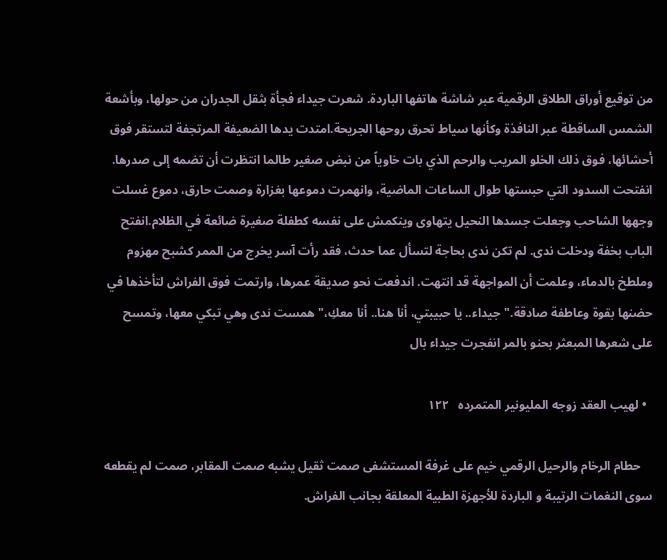من توقيع أوراق الطلاق الرقمية عبر شاشة هاتفها الباردة. شعرت جيداء فجأة بثقل الجدران من حولها، وبأشعة الشمس الساقطة عبر النافذة وكأنها سياط تحرق روحها الجريحة.امتدت يدها الضعيفة المرتجفة لتستقر فوق أحشائها، فوق ذلك الخلو المريب والرحم الذي بات خاوياً من نبض صغير طالما انتظرت أن تضمه إلى صدرها. انفتحت السدود التي حبستها طوال الساعات الماضية، وانهمرت دموعها بغزارة وصمت حارق، دموع غسلت وجهها الشاحب وجعلت جسدها النحيل يتهاوى وينكمش على نفسه كطفلة صغيرة ضائعة في الظلام.انفتح الباب بخفة ودخلت ندى. لم تكن ندى بحاجة لتسأل عما حدث، فقد رأت آسر يخرج من الممر كشبح مهزوم وملطخ بالدماء، وعلمت أن المواجهة قد انتهت. اندفعت نحو صديقة عمرها، وارتمت فوق الفراش لتأخذها في حضنها بقوة وعاطفة صادقة."جيداء.. يا حبيبتي، أنا هنا.. أنا معكِ،" همست ندى وهي تبكي معها، وتمسح على شعرها المبعثر بحنو بالمر انفجرت جيداء بال

  • لهيب العقد زوجه المليونير المتمرده   ١٢٢

    حطام الرخام والرحيل الرقمي خيم على غرفة المستشفى صمت ثقيل يشبه صمت المقابر، صمت لم يقطعه سوى النغمات الرتيبة و الباردة للأجهزة الطبية المعلقة بجانب الفراش.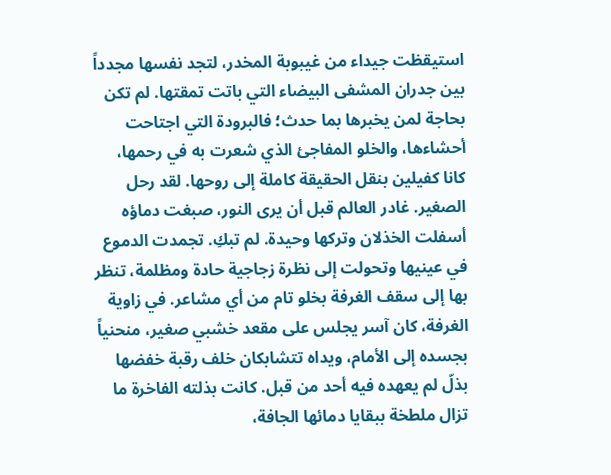استيقظت جيداء من غيبوبة المخدر، لتجد نفسها مجدداً بين جدران المشفى البيضاء التي باتت تمقتها. لم تكن بحاجة لمن يخبرها بما حدث؛ فالبرودة التي اجتاحت أحشاءها، والخلو المفاجئ الذي شعرت به في رحمها، كانا كفيلين بنقل الحقيقة كاملة إلى روحها. لقد رحل الصغير. غادر العالم قبل أن يرى النور، صبغت دماؤه أسفلت الخذلان وتركها وحيدة. لم تبكِ. تجمدت الدموع في عينيها وتحولت إلى نظرة زجاجية حادة ومظلمة، تنظر بها إلى سقف الغرفة بخلو تام من أي مشاعر. في زاوية الغرفة، كان آسر يجلس على مقعد خشبي صغير، منحنياً بجسده إلى الأمام، ويداه تتشابكان خلف رقبة خفضها بذلّ لم يعهده فيه أحد من قبل. كانت بذلته الفاخرة ما تزال ملطخة ببقايا دمائها الجافة،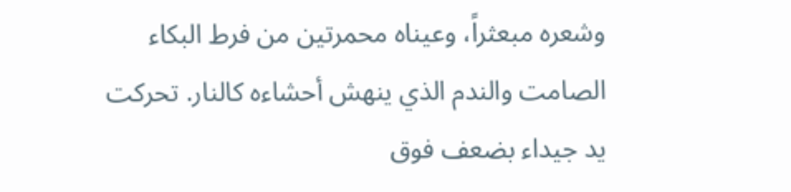وشعره مبعثراً، وعيناه محمرتين من فرط البكاء الصامت والندم الذي ينهش أحشاءه كالنار. تحركت يد جيداء بضعف فوق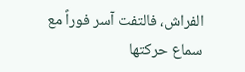الفراش، فالتفت آسر فوراً مع سماع حركتها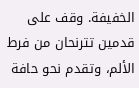الخفيفة. وقف على قدمين تترنحان من فرط الألم، وتقدم نحو حافة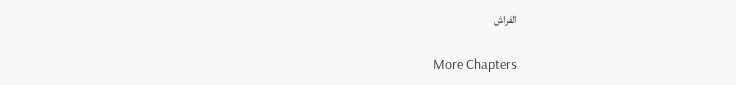الفراش

More Chapters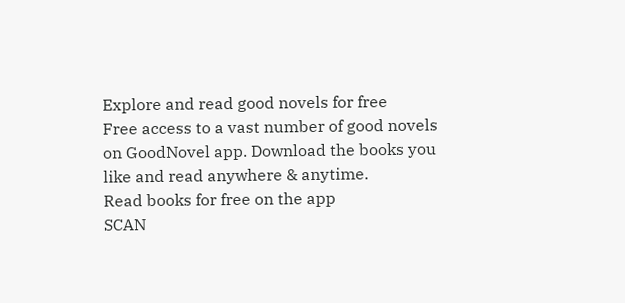Explore and read good novels for free
Free access to a vast number of good novels on GoodNovel app. Download the books you like and read anywhere & anytime.
Read books for free on the app
SCAN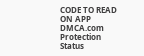CODE TO READ ON APP
DMCA.com Protection Status